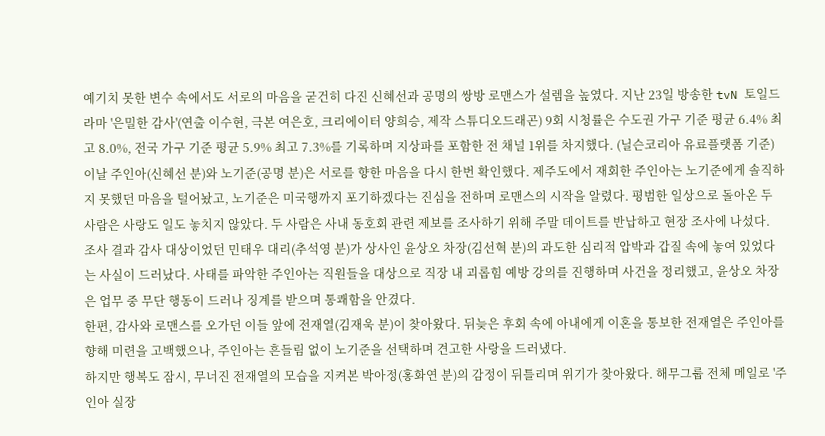예기치 못한 변수 속에서도 서로의 마음을 굳건히 다진 신혜선과 공명의 쌍방 로맨스가 설렘을 높였다. 지난 23일 방송한 tvN 토일드라마 '은밀한 감사'(연출 이수현, 극본 여은호, 크리에이터 양희승, 제작 스튜디오드래곤) 9회 시청률은 수도권 가구 기준 평균 6.4% 최고 8.0%, 전국 가구 기준 평균 5.9% 최고 7.3%를 기록하며 지상파를 포함한 전 채널 1위를 차지했다. (닐슨코리아 유료플랫폼 기준)
이날 주인아(신혜선 분)와 노기준(공명 분)은 서로를 향한 마음을 다시 한번 확인했다. 제주도에서 재회한 주인아는 노기준에게 솔직하지 못했던 마음을 털어놨고, 노기준은 미국행까지 포기하겠다는 진심을 전하며 로맨스의 시작을 알렸다. 평범한 일상으로 돌아온 두 사람은 사랑도 일도 놓치지 않았다. 두 사람은 사내 동호회 관련 제보를 조사하기 위해 주말 데이트를 반납하고 현장 조사에 나섰다.
조사 결과 감사 대상이었던 민태우 대리(추석영 분)가 상사인 윤상오 차장(김선혁 분)의 과도한 심리적 압박과 갑질 속에 놓여 있었다는 사실이 드러났다. 사태를 파악한 주인아는 직원들을 대상으로 직장 내 괴롭힘 예방 강의를 진행하며 사건을 정리했고, 윤상오 차장은 업무 중 무단 행동이 드러나 징계를 받으며 통쾌함을 안겼다.
한편, 감사와 로맨스를 오가던 이들 앞에 전재열(김재욱 분)이 찾아왔다. 뒤늦은 후회 속에 아내에게 이혼을 통보한 전재열은 주인아를 향해 미련을 고백했으나, 주인아는 흔들림 없이 노기준을 선택하며 견고한 사랑을 드러냈다.
하지만 행복도 잠시, 무너진 전재열의 모습을 지켜본 박아정(홍화연 분)의 감정이 뒤틀리며 위기가 찾아왔다. 해무그룹 전체 메일로 '주인아 실장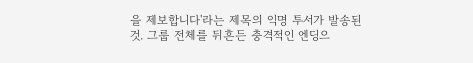을 제보합니다'라는 제목의 익명 투서가 발송된 것. 그룹 전체를 뒤흔든 충격적인 엔딩으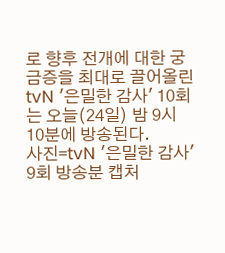로 향후 전개에 대한 궁금증을 최대로 끌어올린 tvN '은밀한 감사' 10회는 오늘(24일) 밤 9시 10분에 방송된다.
사진=tvN '은밀한 감사' 9회 방송분 캡처